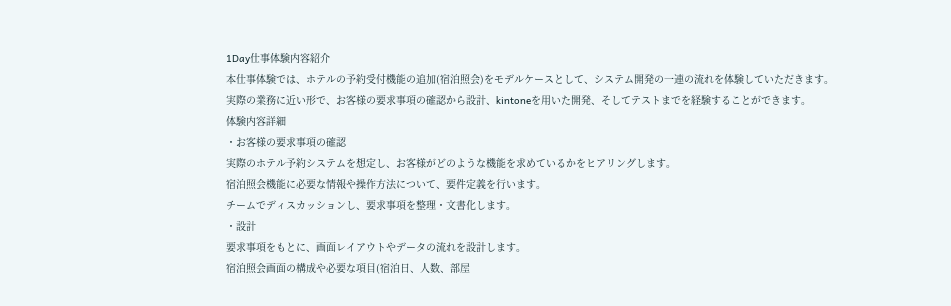1Day仕事体験内容紹介
本仕事体験では、ホテルの予約受付機能の追加(宿泊照会)をモデルケースとして、システム開発の一連の流れを体験していただきます。
実際の業務に近い形で、お客様の要求事項の確認から設計、kintoneを用いた開発、そしてテストまでを経験することができます。
体験内容詳細
・お客様の要求事項の確認
実際のホテル予約システムを想定し、お客様がどのような機能を求めているかをヒアリングします。
宿泊照会機能に必要な情報や操作方法について、要件定義を行います。
チームでディスカッションし、要求事項を整理・文書化します。
・設計
要求事項をもとに、画面レイアウトやデータの流れを設計します。
宿泊照会画面の構成や必要な項目(宿泊日、人数、部屋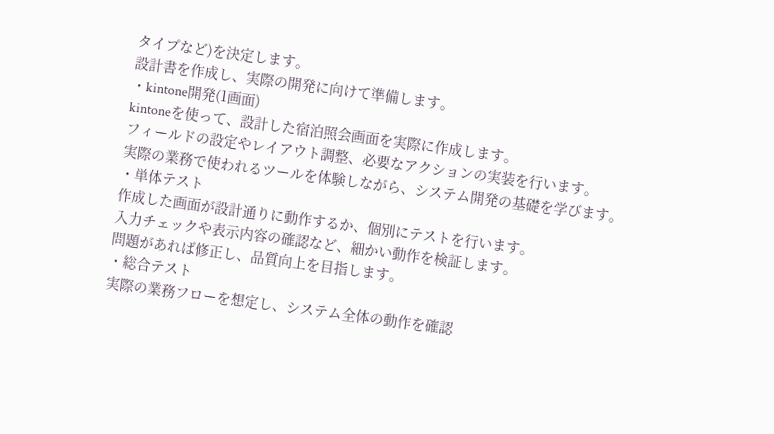タイプなど)を決定します。
設計書を作成し、実際の開発に向けて準備します。
・kintone開発(1画面)
kintoneを使って、設計した宿泊照会画面を実際に作成します。
フィールドの設定やレイアウト調整、必要なアクションの実装を行います。
実際の業務で使われるツールを体験しながら、システム開発の基礎を学びます。
・単体テスト
作成した画面が設計通りに動作するか、個別にテストを行います。
入力チェックや表示内容の確認など、細かい動作を検証します。
問題があれば修正し、品質向上を目指します。
・総合テスト
実際の業務フローを想定し、システム全体の動作を確認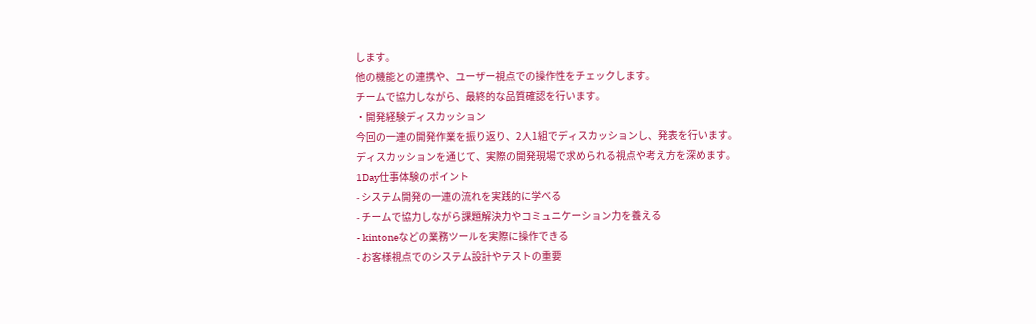します。
他の機能との連携や、ユーザー視点での操作性をチェックします。
チームで協力しながら、最終的な品質確認を行います。
・開発経験ディスカッション
今回の一連の開発作業を振り返り、2人1組でディスカッションし、発表を行います。
ディスカッションを通じて、実際の開発現場で求められる視点や考え方を深めます。
1Day仕事体験のポイント
- システム開発の一連の流れを実践的に学べる
- チームで協力しながら課題解決力やコミュニケーション力を養える
- kintoneなどの業務ツールを実際に操作できる
- お客様視点でのシステム設計やテストの重要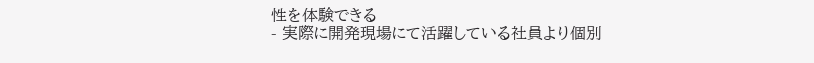性を体験できる
- 実際に開発現場にて活躍している社員より個別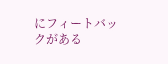にフィートバックがある